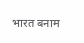भारत बनाम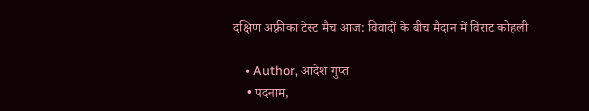दक्षिण अफ़्रीका टेस्ट मैच आज: विवादों के बीच मैदान में विराट कोहली

    • Author, आदेश गुप्त
    • पदनाम,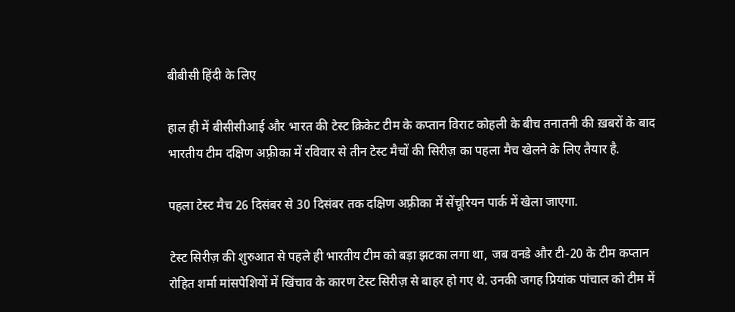बीबीसी हिंदी के लिए

हाल ही में बीसीसीआई और भारत की टेस्ट क्रिकेट टीम के कप्तान विराट कोहली के बीच तनातनी की ख़बरों के बाद भारतीय टीम दक्षिण अफ़्रीका में रविवार से तीन टेस्ट मैचों की सिरीज़ का पहला मैच खेलने के लिए तैयार है.

पहला टेस्ट मैच 26 दिसंबर से 30 दिसंबर तक दक्षिण अफ़्रीका में सेंचूरियन पार्क में खेला जाएगा.

टेस्ट सिरीज़ की शुरुआत से पहले ही भारतीय टीम को बड़ा झटका लगा था, जब वनडे और टी-20 के टीम कप्तान रोहित शर्मा मांसपेशियों में खिंचाव के कारण टेस्ट सिरीज़ से बाहर हो गए थे. उनकी जगह प्रियांक पांचाल को टीम में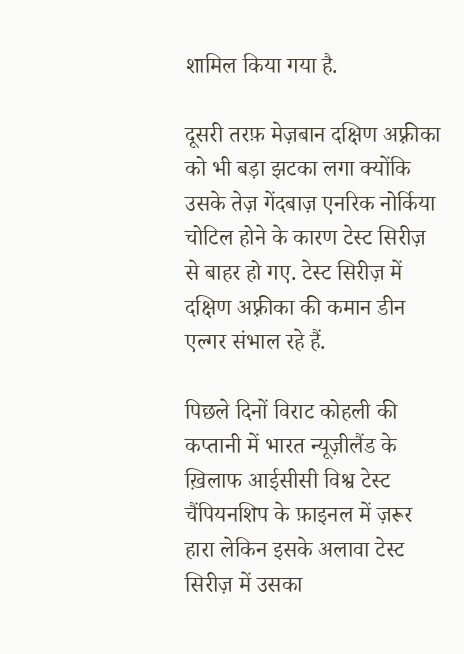शामिल किया गया है.

दूसरी तरफ़ मेज़बान दक्षिण अफ़्रीका को भी बड़ा झटका लगा क्योंकि उसके तेज़ गेंदबाज़ एनरिक नोर्किया चोटिल होने के कारण टेस्ट सिरीज़ से बाहर हो गए. टेस्ट सिरीज़ में दक्षिण अफ़्रीका की कमान डीन एल्गर संभाल रहे हैं.

पिछले दिनों विराट कोहली की कप्तानी में भारत न्यूज़ीलैंड के ख़िलाफ आईसीसी विश्व टेस्ट चैंपियनशिप के फ़ाइनल में ज़रूर हारा लेकिन इसके अलावा टेस्ट सिरीज़ में उसका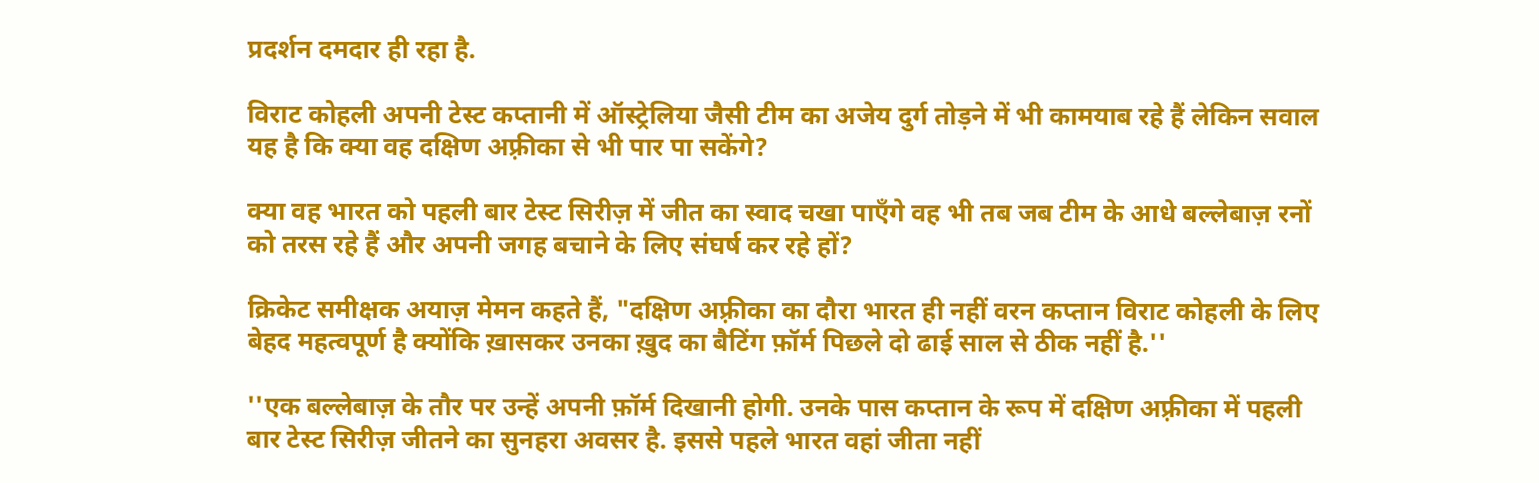प्रदर्शन दमदार ही रहा है.

विराट कोहली अपनी टेस्ट कप्तानी में ऑस्ट्रेलिया जैसी टीम का अजेय दुर्ग तोड़ने में भी कामयाब रहे हैं लेकिन सवाल यह है कि क्या वह दक्षिण अफ़्रीका से भी पार पा सकेंगे?

क्या वह भारत को पहली बार टेस्ट सिरीज़ में जीत का स्वाद चखा पाएँगे वह भी तब जब टीम के आधे बल्लेबाज़ रनों को तरस रहे हैं और अपनी जगह बचाने के लिए संघर्ष कर रहे हों?

क्रिकेट समीक्षक अयाज़ मेमन कहते हैं, "दक्षिण अफ़्रीका का दौरा भारत ही नहीं वरन कप्तान विराट कोहली के लिए बेहद महत्वपूर्ण है क्योंकि ख़ासकर उनका ख़ुद का बैटिंग फ़ॉर्म पिछले दो ढाई साल से ठीक नहीं है.''

''एक बल्लेबाज़ के तौर पर उन्हें अपनी फ़ॉर्म दिखानी होगी. उनके पास कप्तान के रूप में दक्षिण अफ़्रीका में पहली बार टेस्ट सिरीज़ जीतने का सुनहरा अवसर है. इससे पहले भारत वहां जीता नहीं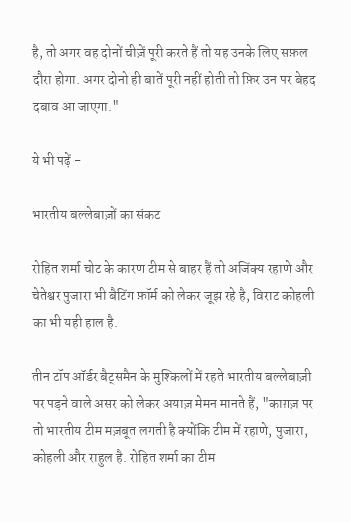है, तो अगर वह दोनों चीज़ें पूरी करते हैं तो यह उनके लिए सफ़ल दौरा होगा. अगर दोनो ही बातें पूरी नहीं होती तो फ़िर उन पर बेहद दबाव आ जाएगा."

ये भी पढ़ें -

भारतीय बल्लेबाज़ों का संकट

रोहित शर्मा चोट के कारण टीम से बाहर हैं तो अजिंक्य रहाणे और चेतेश्वर पुजारा भी बैटिंग फ़ॉर्म को लेकर जूझ रहे है, विराट कोहली का भी यही हाल है.

तीन टॉप ऑर्डर बैट्समैन के मुश्किलों में रहते भारतीय बल्लेबाज़ी पर पड़ने वाले असर को लेकर अयाज़ मेमन मानते हैं, "काग़ज़ पर तो भारतीय टीम मज़बूत लगती है क्योंकि टीम में रहाणे, पुजारा, कोहली और राहुल है. रोहित शर्मा का टीम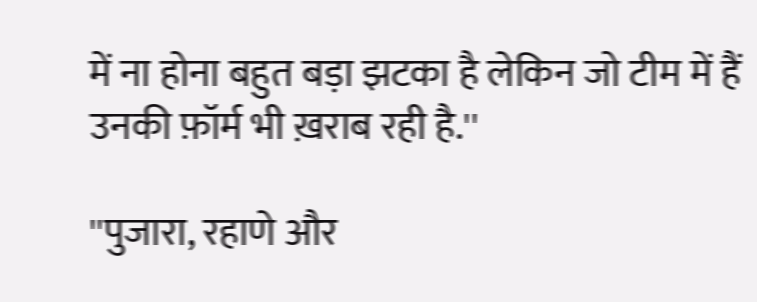में ना होना बहुत बड़ा झटका है लेकिन जो टीम में हैं उनकी फ़ॉर्म भी ख़राब रही है.''

''पुजारा, रहाणे और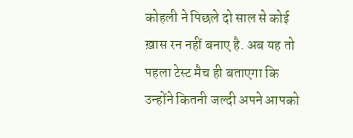कोहली ने पिछले दो साल से कोई ख़ास रन नहीं बनाए है. अब यह तो पहला टेस्ट मैच ही बताएगा कि उन्होंने कितनी जल्दी अपने आपको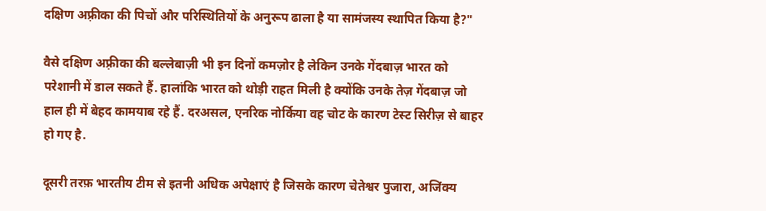दक्षिण अफ़्रीका की पिचों और परिस्थितियों के अनुरूप ढाला है या सामंजस्य स्थापित किया है?"

वैसे दक्षिण अफ़्रीका की बल्लेबाज़ी भी इन दिनों कमज़ोर है लेकिन उनके गेंदबाज़ भारत को परेशानी में डाल सकते हैं. हालांकि भारत को थोड़ी राहत मिली है क्योंकि उनके तेज़ गेंदबाज़ जो हाल ही में बेहद कामयाब रहे हैं. दरअसल, एनरिक नोर्किया वह चोट के कारण टेस्ट सिरीज़ से बाहर हो गए है.

दूसरी तरफ़ भारतीय टीम से इतनी अधिक अपेक्षाएं है जिसके कारण चेतेश्वर पुजारा, अजिंक्य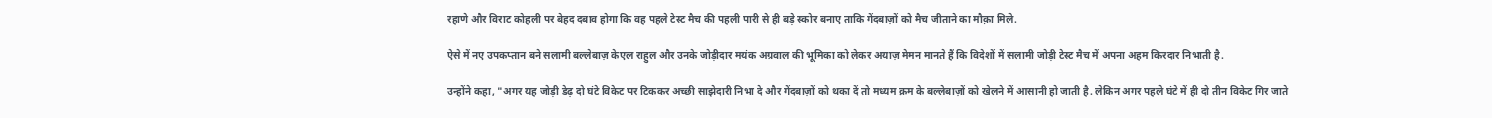रहाणे और विराट कोहली पर बेहद दबाव होगा कि वह पहले टेस्ट मैच की पहली पारी से ही बड़े स्कोर बनाए ताकि गेंदबाज़ों को मैच जीताने का मौक़ा मिले.

ऐसे में नए उपकप्तान बने सलामी बल्लेबाज़ केएल राहुल और उनके जोड़ीदार मयंक अग्रवाल की भूमिका को लेकर अयाज़ मेमन मानते हैं कि विदेशों में सलामी जोड़ी टेस्ट मैच में अपना अहम किरदार निभाती है.

उन्होंने कहा, "अगर यह जोड़ी डेढ़ दो घंटे विकेट पर टिककर अच्छी साझेदारी निभा दे और गेंदबाज़ों को थका दें तो मध्यम क्रम के बल्लेबाज़ों को खेलने में आसानी हो जाती है. लेकिन अगर पहले घंटे में ही दो तीन विकेट गिर जाते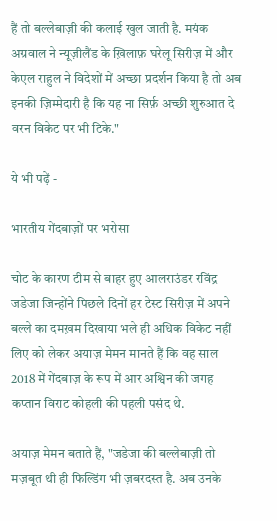हैं तो बल्लेबाज़ी की कलाई खुल जाती है. मयंक अग्रवाल ने न्यूज़ीलैंड के ख़िलाफ़ घरेलू सिरीज़ में और केएल राहुल ने विदेशों में अच्छा प्रदर्शन किया है तो अब इनकी ज़िम्मेदारी है कि यह ना सिर्फ़ अच्छी शुरुआत दे वरन विकेट पर भी टिके."

ये भी पढ़ें -

भारतीय गेंदबाज़ों पर भरोसा

चोट के कारण टीम से बाहर हुए आलराउंडर रविंद्र जडेजा जिन्होंने पिछले दिनों हर टेस्ट सिरीज़ में अपने बल्ले का दमख़म दिखाया भले ही अधिक विकेट नहीं लिए को लेकर अयाज़ मेमन मानते हैं कि वह साल 2018 में गेंदबाज़ के रूप में आर अश्विन की जगह कप्तान विराट कोहली की पहली पसंद थे.

अयाज़ मेमन बताते हैं, "जडेजा की बल्लेबाज़ी तो मज़बूत थी ही फिल्डिंग भी ज़बरदस्त है. अब उनके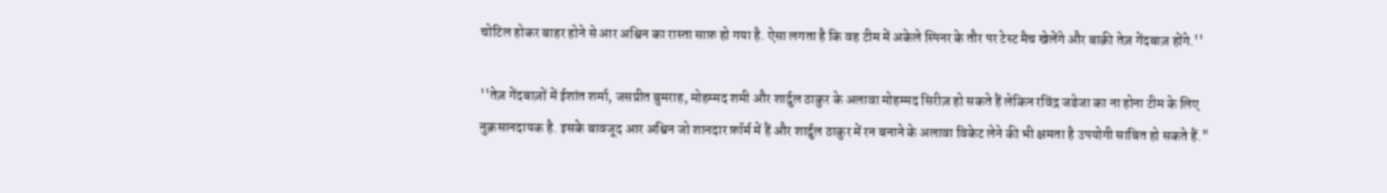चोटिल होकर बाहर होने से आर अश्विन का रास्ता साफ़ हो गया है. ऐसा लगता है कि वह टीम में अकेले स्पिनर के तौर पर टेस्ट मैच खेलेंगे और बाक़ी तेज़ गेंदबाज़ होंगे.''

''तेज़ गेंदबाज़ों में ईशांत शर्मा, जसप्रीत बुमराह, मोहम्मद शमी और शार्दुल ठाकुर के अलावा मोहम्मद सिरीज़ हो सकते हैं लेकिन रविंद्र जडेजा का ना होना टीम के लिए नुक़सानदायक है. इसके बावजूद आर अश्विन जो शानदार फ़ॉर्म में हैं और शार्दुल ठाकुर में रन बनाने के अलावा विकेट लेने की भी क्षमता है उपयोगी साबित हो सकते हैं."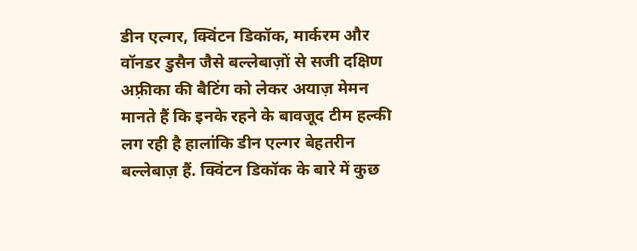डीन एल्गर, क्विंटन डिकॉक, मार्करम और वॉनडर डुसैन जैसे बल्लेबाज़ों से सजी दक्षिण अफ़्रीका की बैटिंग को लेकर अयाज़ मेमन मानते हैं कि इनके रहने के बावजूद टीम हल्की लग रही है हालांकि डीन एल्गर बेहतरीन बल्लेबाज़ हैं. क्विंटन डिकॉक के बारे में कुछ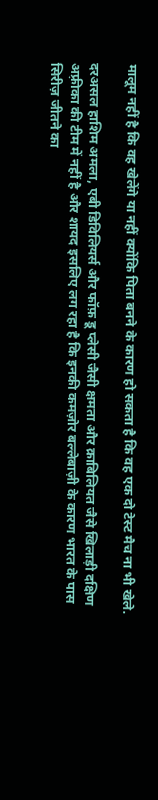मालूम नहीं है कि वह खेलेंगे या नहीं क्योंकि पिता बनने के कारण हो सकता है कि वह एक दो टेस्ट मैच ना भी खेले.

दरअसल हाशिम अमला, एबी डिविलियर्स और फॉफ़ डू प्लेसी जैसी क्षमता और क़ाबिलियत जैसे खिलाड़ी दक्षिण अफ़्रीका की टीम में नहीं है और शायद इसलिए लग रहा है कि इनकी कमज़ोर बल्लेबाज़ी के कारण भारत के पास सिरीज़ जीतने का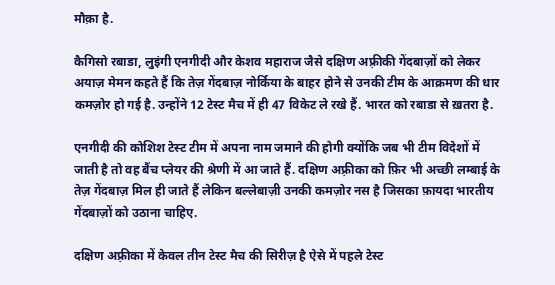मौक़ा है.

कैगिसो रबाडा, लुइंगी एनगीदी और केशव महाराज जैसे दक्षिण अफ़्रीकी गेंदबाज़ों को लेकर अयाज़ मेमन कहते हैं कि तेज़ गेंदबाज़ नोर्किया के बाहर होने से उनकी टीम के आक्रमण की धार कमज़ोर हो गई है. उन्होंने 12 टेस्ट मैच में ही 47 विकेट ले रखे हैं. भारत को रबाडा से ख़तरा है.

एनगीदी की कोशिश टेस्ट टीम में अपना नाम जमाने की होगी क्योंकि जब भी टीम विदेशों में जाती है तो वह बैंच प्लेयर की श्रेणी में आ जाते हैं. दक्षिण अफ़्रीका को फ़िर भी अच्छी लम्बाई के तेज़ गेंदबाज़ मिल ही जाते हैं लेकिन बल्लेबाज़ी उनकी कमज़ोर नस है जिसका फ़ायदा भारतीय गेंदबाज़ों को उठाना चाहिए.

दक्षिण अफ़्रीका में केवल तीन टेस्ट मैच की सिरीज़ है ऐसे में पहले टेस्ट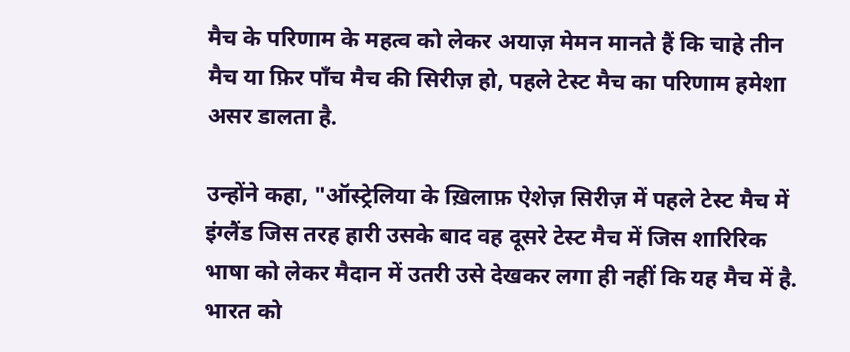मैच के परिणाम के महत्व को लेकर अयाज़ मेमन मानते हैं कि चाहे तीन मैच या फ़िर पाँच मैच की सिरीज़ हो, पहले टेस्ट मैच का परिणाम हमेशा असर डालता है.

उन्होंने कहा, "ऑस्ट्रेलिया के ख़िलाफ़ ऐशेज़ सिरीज़ में पहले टेस्ट मैच में इंग्लैंड जिस तरह हारी उसके बाद वह दूसरे टेस्ट मैच में जिस शारिरिक भाषा को लेकर मैदान में उतरी उसे देखकर लगा ही नहीं कि यह मैच में है. भारत को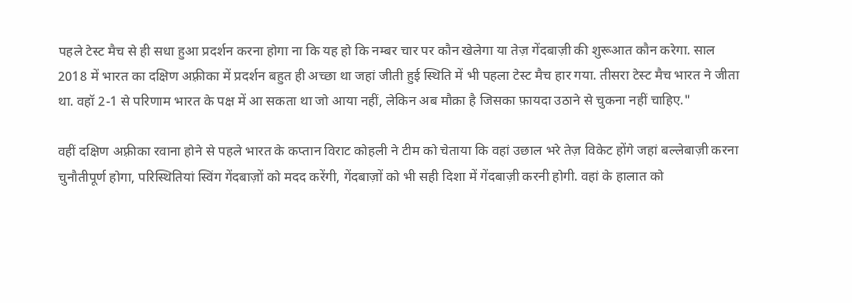पहले टेस्ट मैच से ही सधा हुआ प्रदर्शन करना होगा ना कि यह हो कि नम्बर चार पर कौन खेलेगा या तेज़ गेंदबाज़ी की शुरूआत कौन करेगा. साल 2018 में भारत का दक्षिण अफ़्रीका में प्रदर्शन बहुत ही अच्छा था जहां जीती हुई स्थिति में भी पहला टेस्ट मैच हार गया. तीसरा टेस्ट मैच भारत ने जीता था. वहॉ 2-1 से परिणाम भारत के पक्ष में आ सकता था जो आया नहीं, लेकिन अब मौक़ा है जिसका फ़ायदा उठाने से चुकना नहीं चाहिए."

वहीं दक्षिण अफ़्रीका रवाना होने से पहले भारत के कप्तान विराट कोहली ने टीम को चेताया कि वहां उछाल भरे तेज़ विकेट होंगे जहां बल्लेबाज़ी करना चुनौतीपूर्ण होगा, परिस्थितियां स्विंग गेंदबाज़ों को मदद करेंगी, गेंदबाज़ों को भी सही दिशा में गेंदबाज़ी करनी होगी. वहां के हालात को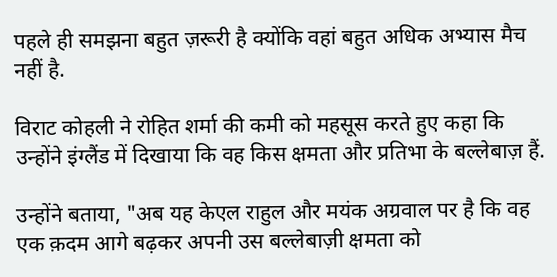पहले ही समझना बहुत ज़रूरी है क्योंकि वहां बहुत अधिक अभ्यास मैच नहीं है.

विराट कोहली ने रोहित शर्मा की कमी को महसूस करते हुए कहा कि उन्होंने इंग्लैंड में दिखाया कि वह किस क्षमता और प्रतिभा के बल्लेबाज़ हैं.

उन्होंने बताया, "अब यह केएल राहुल और मयंक अग्रवाल पर है कि वह एक क़दम आगे बढ़कर अपनी उस बल्लेबाज़ी क्षमता को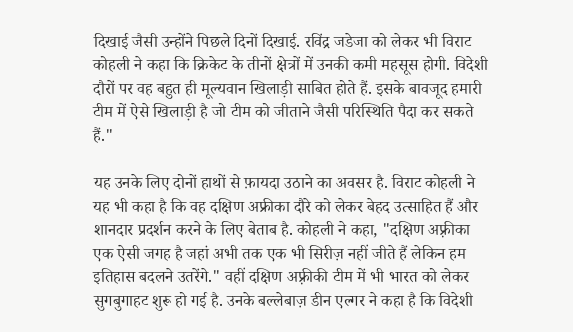दिखाई जैसी उन्होंने पिछले दिनों दिखाई. रविंद्र जडेजा को लेकर भी विराट कोहली ने कहा कि क्रिकेट के तीनों क्षेत्रों में उनकी कमी महसूस होगी. विदेशी दौरों पर वह बहुत ही मूल्यवान खिलाड़ी साबित होते हैं. इसके बावजूद हमारी टीम में ऐसे खिलाड़ी है जो टीम को जीताने जैसी परिस्थिति पैदा कर सकते हैं."

यह उनके लिए दोनों हाथों से फ़ायदा उठाने का अवसर है. विराट कोहली ने यह भी कहा है कि वह दक्षिण अफ्रीका दौरे को लेकर बेहद उत्साहित हैं और शानदार प्रदर्शन करने के लिए बेताब है. कोहली ने कहा, "दक्षिण अफ़्रीका एक ऐसी जगह है जहां अभी तक एक भी सिरीज़ नहीं जीते हैं लेकिन हम इतिहास बदलने उतरेंगे." वहीं दक्षिण अफ़्रीकी टीम में भी भारत को लेकर सुगबुगाहट शुरू हो गई है. उनके बल्लेबाज़ डीन एल्गर ने कहा है कि विदेशी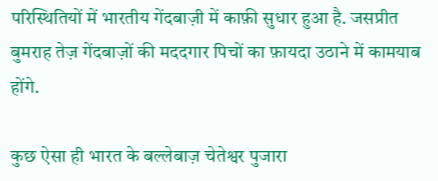परिस्थितियों में भारतीय गेंदबाज़ी में काफ़ी सुधार हुआ है. जसप्रीत बुमराह तेज़ गेंदबाज़ों की मददगार पिचों का फ़ायदा उठाने में कामयाब होंगे.

कुछ ऐसा ही भारत के बल्लेबाज़ चेतेश्वर पुजारा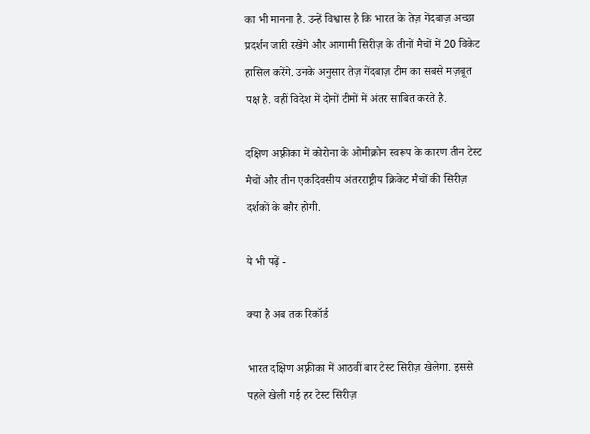का भी मानना है. उन्हें विश्वास है कि भारत के तेज़ गेंदबाज़ अच्छा प्रदर्शन जारी रखेंगे और आगामी सिरीज़ के तीनों मैचों में 20 विकेट हासिल करेंगे. उनके अनुसार तेज़ गेंदबाज़ टीम का सबसे मज़बूत पक्ष है. वहीं विदेश में दोनों टीमों में अंतर साबित करते है.

दक्षिण अफ़्रीका में कोरोना के ओमीक्रोन स्वरूप के कारण तीन टेस्ट मैचों और तीन एकदिवसीय अंतरराष्ट्रीय क्रिकेट मैचों की सिरीज़ दर्शकों के बग़ैर होगी.

ये भी पढ़ें -

क्या है अब तक रिकॉर्ड

भारत दक्षिण अफ़्रीका में आठवीं बार टेस्ट सिरीज़ खेलेगा. इससे पहले खेली गई हर टेस्ट सिरीज़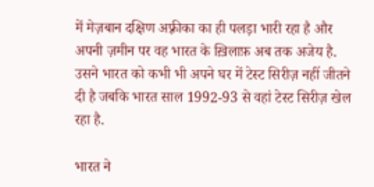में मेज़बान दक्षिण अफ़्रीका का ही पलड़ा भारी रहा है और अपनी ज़मीन पर वह भारत के ख़िलाफ़ अब तक अजेय है. उसने भारत को कभी भी अपने घर में टेस्ट सिरीज़ नहीं जीतने दी है जबकि भारत साल 1992-93 से वहां टेस्ट सिरीज़ खेल रहा है.

भारत ने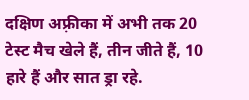दक्षिण अफ़्रीका में अभी तक 20 टेस्ट मैच खेले हैं, तीन जीते हैं, 10 हारे हैं और सात ड्रा रहे.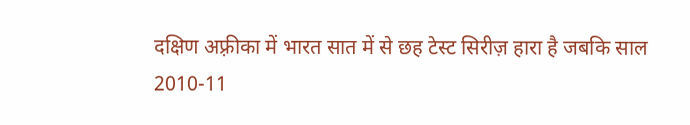दक्षिण अफ़्रीका में भारत सात में से छह टेस्ट सिरीज़ हारा है जबकि साल 2010-11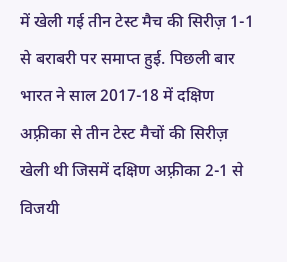में खेली गई तीन टेस्ट मैच की सिरीज़ 1-1 से बराबरी पर समाप्त हुई. पिछली बार भारत ने साल 2017-18 में दक्षिण अफ़्रीका से तीन टेस्ट मैचों की सिरीज़ खेली थी जिसमें दक्षिण अफ़्रीका 2-1 से विजयी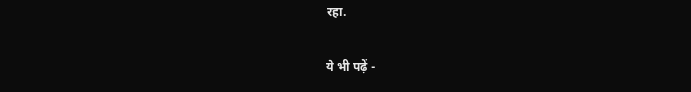रहा.

ये भी पढ़ें -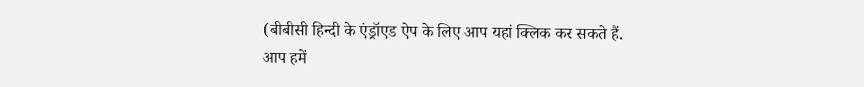(बीबीसी हिन्दी के एंड्रॉएड ऐप के लिए आप यहां क्लिक कर सकते हैं. आप हमें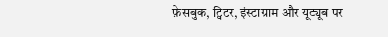फ़ेसबुक, ट्विटर, इंस्टाग्राम और यूट्यूब पर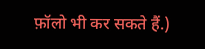फ़ॉलो भी कर सकते हैं.)